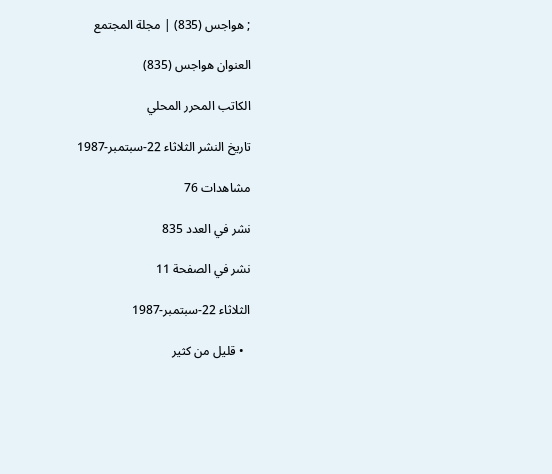; هواجس (835) | مجلة المجتمع

العنوان هواجس (835)

الكاتب المحرر المحلي

تاريخ النشر الثلاثاء 22-سبتمبر-1987

مشاهدات 76

نشر في العدد 835

نشر في الصفحة 11

الثلاثاء 22-سبتمبر-1987

  • قليل من كثير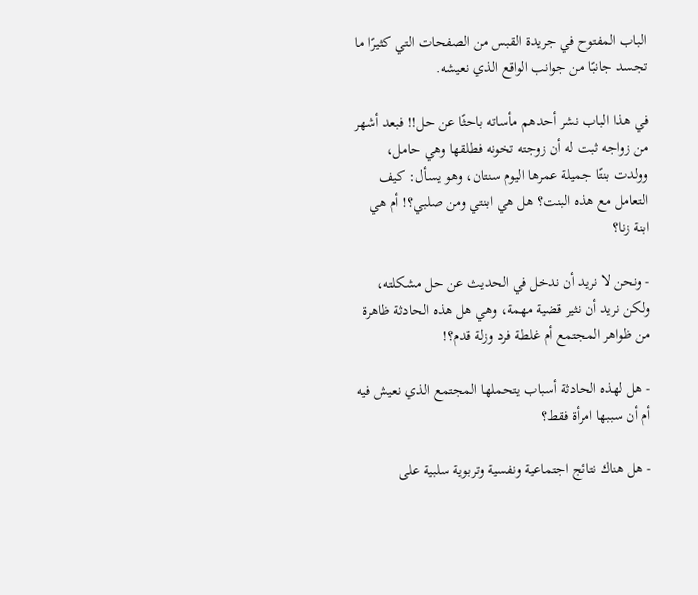الباب المفتوح في جريدة القبس من الصفحات التي كثيرًا ما تجسد جانبًا من جوانب الواقع الذي نعيشه.

في هذا الباب نشر أحدهم مأساته باحثًا عن حل!! فبعد أشهر من زواجه ثبت له أن زوجته تخونه فطلقها وهي حامل، وولدت بنتًا جميلة عمرها اليوم سنتان، وهو يسأل: كيف التعامل مع هذه البنت؟ هل هي ابنتي ومن صلبي؟! أم هي ابنة زنا؟

- ونحن لا نريد أن ندخل في الحديث عن حل مشكلته، ولكن نريد أن نثير قضية مهمة، وهي هل هذه الحادثة ظاهرة من ظواهر المجتمع أم غلطة فرد وزلة قدم؟!

- هل لهذه الحادثة أسباب يتحملها المجتمع الذي نعيش فيه أم أن سببها امرأة فقط؟

- هل هناك نتائج اجتماعية ونفسية وتربوية سلبية على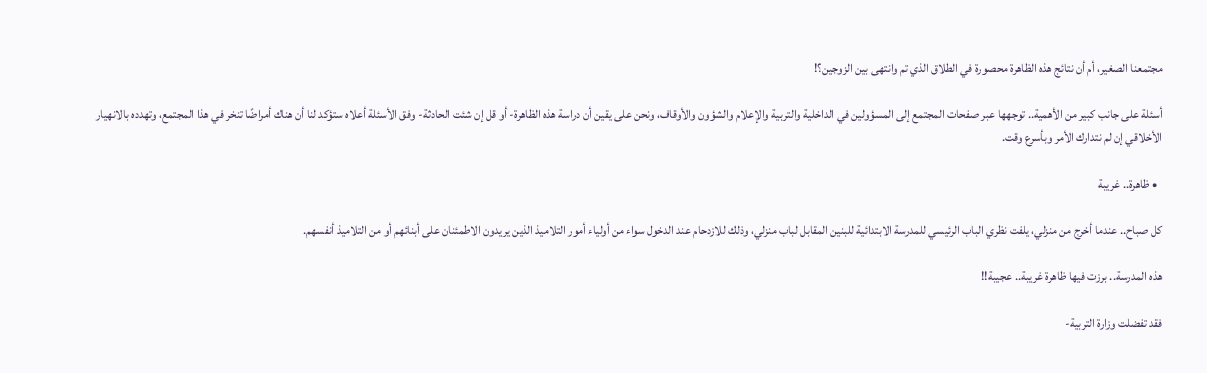مجتمعنا الصغير، أم أن نتائج هذه الظاهرة محصورة في الطلاق الذي تم وانتهى بين الزوجين؟!

أسئلة على جانب كبير من الأهمية.. توجهها عبر صفحات المجتمع إلى المسؤولين في الداخلية والتربية والإعلام والشؤون والأوقاف، ونحن على يقين أن دراسة هذه الظاهرة- أو قل إن شئت الحادثة- وفق الأسئلة أعلاه ستؤكد لنا أن هناك أمراضًا تنخر في هذا المجتمع، وتهدده بالانهيار الأخلاقي إن لم نتدارك الأمر وبأسرع وقت.

  • ظاهرة.. غريبة

كل صباح.. عندما أخرج من منزلي، يلفت نظري الباب الرئيسي للمدرسة الابتدائية للبنين المقابل لباب منزلي، وذلك للازدحام عند الدخول سواء من أولياء أمور التلاميذ الذين يريدون الاطمئنان على أبنائهم أو من التلاميذ أنفسهم.

هذه المدرسة.. برزت فيها ظاهرة غريبة.. عجيبة!!

فقد تفضلت وزارة التربية-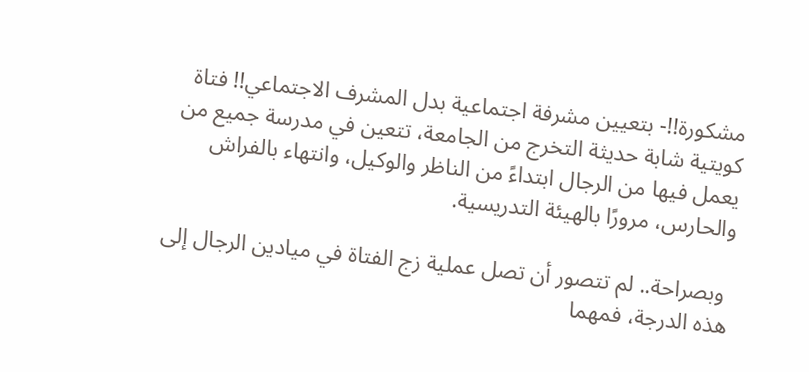مشكورة!!- بتعيين مشرفة اجتماعية بدل المشرف الاجتماعي!! فتاة كويتية شابة حديثة التخرج من الجامعة، تتعين في مدرسة جميع من يعمل فيها من الرجال ابتداءً من الناظر والوكيل، وانتهاء بالفراش والحارس، مرورًا بالهيئة التدريسية.

 وبصراحة.. لم تتصور أن تصل عملية زج الفتاة في ميادين الرجال إلى هذه الدرجة، فمهما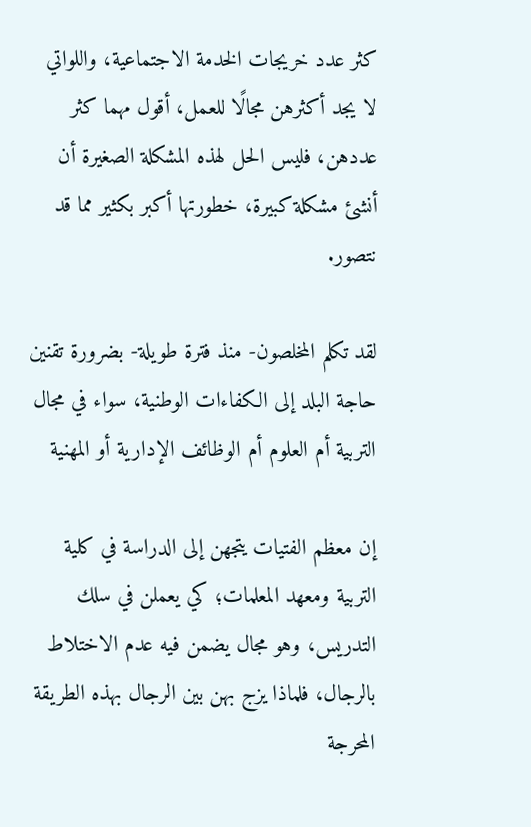كثر عدد خريجات الخدمة الاجتماعية، واللواتي لا يجد أكثرهن مجالًا للعمل، أقول مهما كثر عددهن، فليس الحل لهذه المشكلة الصغيرة أن أنشئ مشكلة كبيرة، خطورتها أكبر بكثير مما قد نتصور.

لقد تكلم المخلصون- منذ فترة طويلة- بضرورة تقنين حاجة البلد إلى الكفاءات الوطنية، سواء في مجال التربية أم العلوم أم الوظائف الإدارية أو المهنية

إن معظم الفتيات يتجهن إلى الدراسة في كلية التربية ومعهد المعلمات؛ كي يعملن في سلك التدريس، وهو مجال يضمن فيه عدم الاختلاط بالرجال، فلماذا يزج بهن بين الرجال بهذه الطريقة المحرجة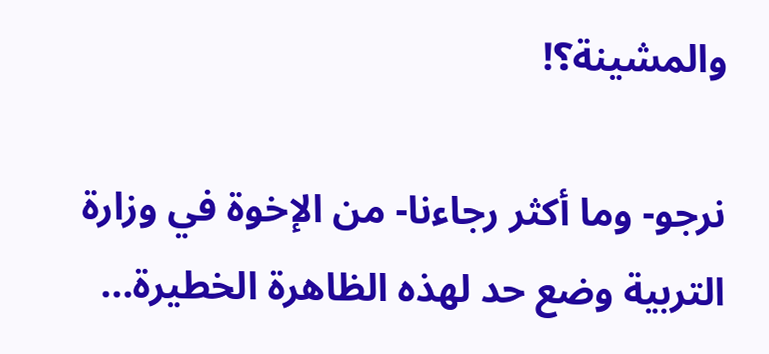والمشينة؟!

نرجو- وما أكثر رجاءنا- من الإخوة في وزارة التربية وضع حد لهذه الظاهرة الخطيرة...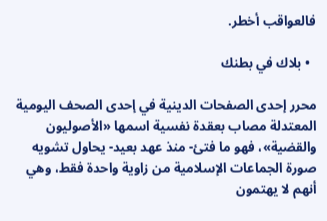فالعواقب أخطر.

  • بلاك في بطنك

محرر إحدى الصفحات الدينية في إحدى الصحف اليومية المعتدلة مصاب بعقدة نفسية اسمها «الأصوليون والقضية»، فهو ما فتئ- منذ عهد بعيد- يحاول تشويه صورة الجماعات الإسلامية من زاوية واحدة فقط، وهي أنهم لا يهتمون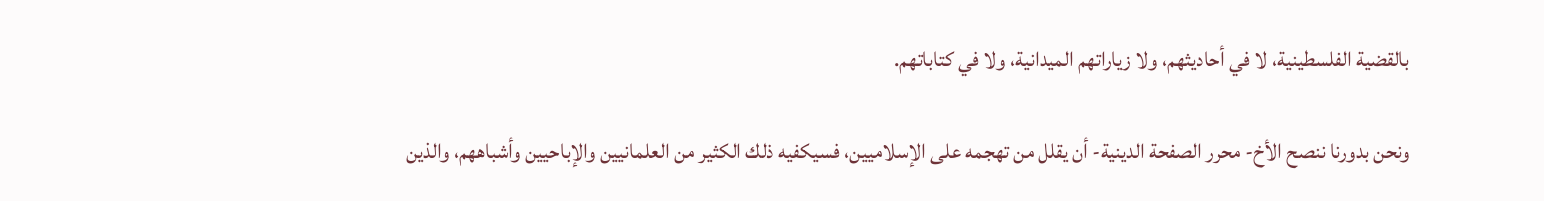بالقضية الفلسطينية، لا في أحاديثهم، ولا زياراتهم الميدانية، ولا في كتاباتهم.

ونحن بدورنا ننصح الأخ- محرر الصفحة الدينية- أن يقلل من تهجمه على الإسلاميين، فسيكفيه ذلك الكثير من العلمانيين والإباحيين وأشباههم، والذين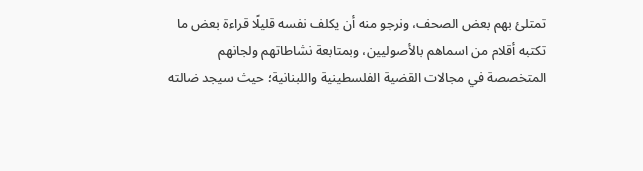تمتلئ بهم بعض الصحف، ونرجو منه أن يكلف نفسه قليلًا قراءة بعض ما تكتبه أقلام من اسماهم بالأصوليين، وبمتابعة نشاطاتهم ولجانهم المتخصصة في مجالات القضية الفلسطينية واللبنانية؛ حيث سيجد ضالته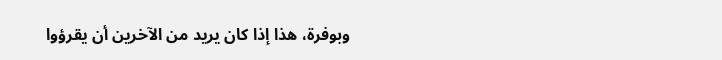وبوفرة، هذا إذا كان يريد من الآخرين أن يقرؤوا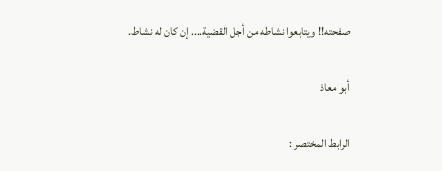صفحته!! ويتابعوا نشاطه من أجل القضية.... إن كان له نشاط.

أبو معاذ

الرابط المختصر :